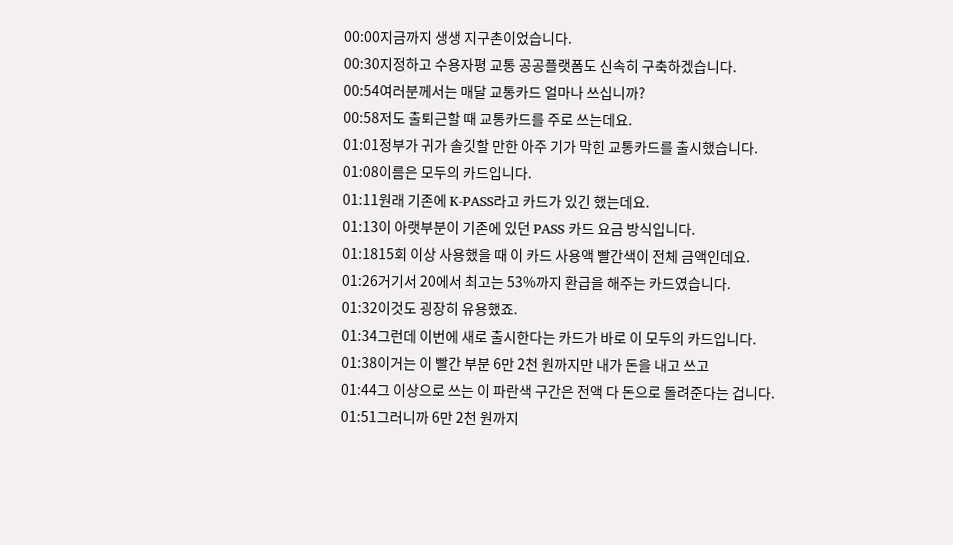00:00지금까지 생생 지구촌이었습니다.
00:30지정하고 수용자평 교통 공공플랫폼도 신속히 구축하겠습니다.
00:54여러분께서는 매달 교통카드 얼마나 쓰십니까?
00:58저도 출퇴근할 때 교통카드를 주로 쓰는데요.
01:01정부가 귀가 솔깃할 만한 아주 기가 막힌 교통카드를 출시했습니다.
01:08이름은 모두의 카드입니다.
01:11원래 기존에 K-PASS라고 카드가 있긴 했는데요.
01:13이 아랫부분이 기존에 있던 PASS 카드 요금 방식입니다.
01:1815회 이상 사용했을 때 이 카드 사용액 빨간색이 전체 금액인데요.
01:26거기서 20에서 최고는 53%까지 환급을 해주는 카드였습니다.
01:32이것도 굉장히 유용했죠.
01:34그런데 이번에 새로 출시한다는 카드가 바로 이 모두의 카드입니다.
01:38이거는 이 빨간 부분 6만 2천 원까지만 내가 돈을 내고 쓰고
01:44그 이상으로 쓰는 이 파란색 구간은 전액 다 돈으로 돌려준다는 겁니다.
01:51그러니까 6만 2천 원까지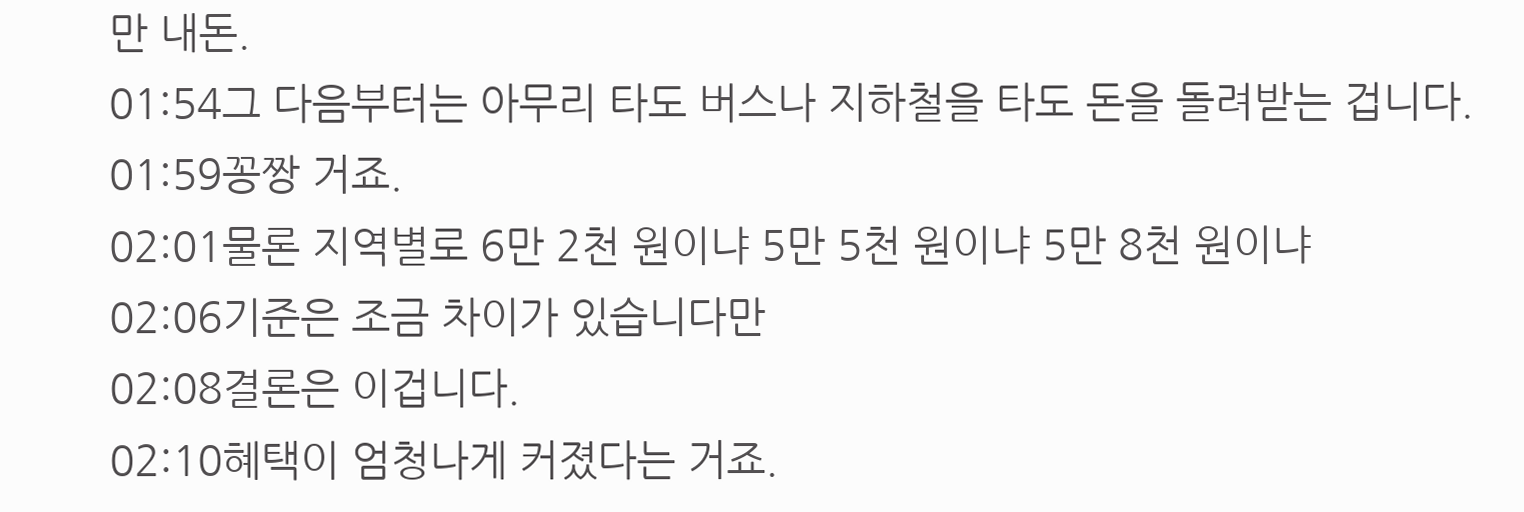만 내돈.
01:54그 다음부터는 아무리 타도 버스나 지하철을 타도 돈을 돌려받는 겁니다.
01:59꽁짱 거죠.
02:01물론 지역별로 6만 2천 원이냐 5만 5천 원이냐 5만 8천 원이냐
02:06기준은 조금 차이가 있습니다만
02:08결론은 이겁니다.
02:10혜택이 엄청나게 커졌다는 거죠.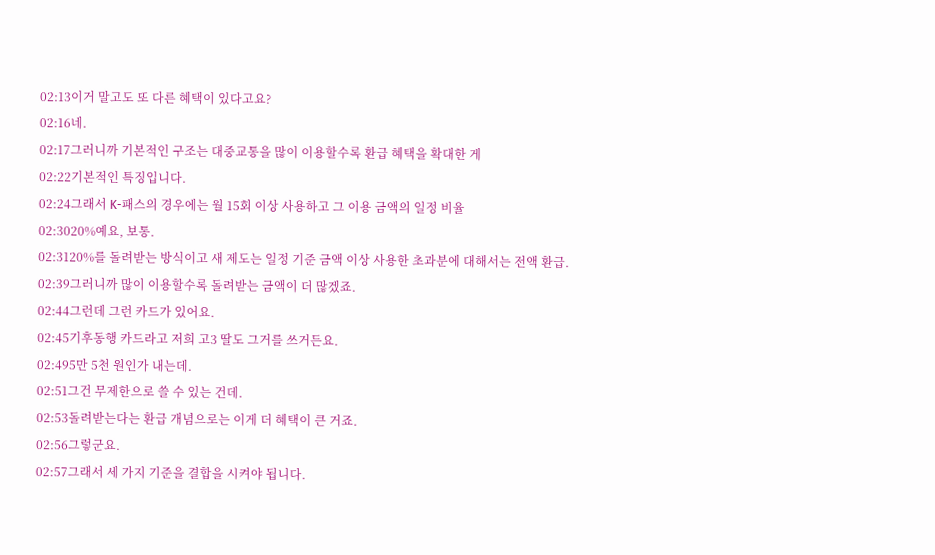02:13이거 말고도 또 다른 혜택이 있다고요?
02:16네.
02:17그러니까 기본적인 구조는 대중교통을 많이 이용할수록 환급 혜택을 확대한 게
02:22기본적인 특징입니다.
02:24그래서 K-패스의 경우에는 월 15회 이상 사용하고 그 이용 금액의 일정 비율
02:3020%예요, 보통.
02:3120%를 돌려받는 방식이고 새 제도는 일정 기준 금액 이상 사용한 초과분에 대해서는 전액 환급.
02:39그러니까 많이 이용할수록 돌려받는 금액이 더 많겠죠.
02:44그런데 그런 카드가 있어요.
02:45기후동행 카드라고 저희 고3 딸도 그거를 쓰거든요.
02:495만 5천 원인가 내는데.
02:51그건 무제한으로 쓸 수 있는 건데.
02:53돌려받는다는 환급 개념으로는 이게 더 혜택이 큰 거죠.
02:56그렇군요.
02:57그래서 세 가지 기준을 결합을 시켜야 됩니다.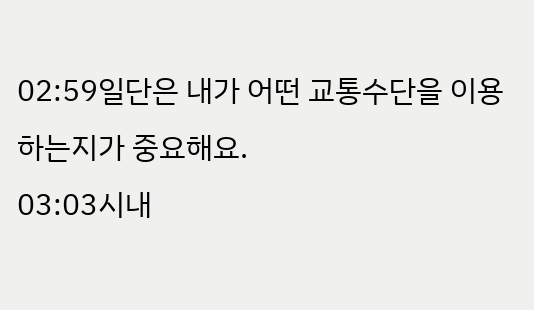02:59일단은 내가 어떤 교통수단을 이용하는지가 중요해요.
03:03시내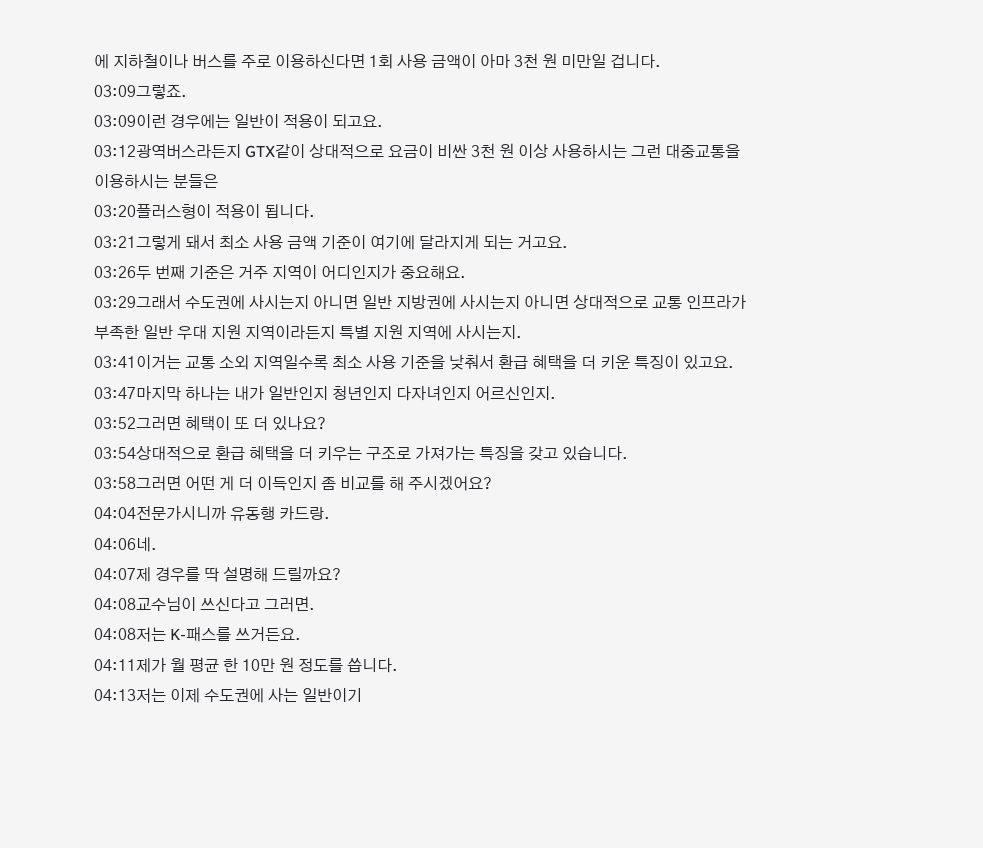에 지하철이나 버스를 주로 이용하신다면 1회 사용 금액이 아마 3천 원 미만일 겁니다.
03:09그렇죠.
03:09이런 경우에는 일반이 적용이 되고요.
03:12광역버스라든지 GTX같이 상대적으로 요금이 비싼 3천 원 이상 사용하시는 그런 대중교통을 이용하시는 분들은
03:20플러스형이 적용이 됩니다.
03:21그렇게 돼서 최소 사용 금액 기준이 여기에 달라지게 되는 거고요.
03:26두 번째 기준은 거주 지역이 어디인지가 중요해요.
03:29그래서 수도권에 사시는지 아니면 일반 지방권에 사시는지 아니면 상대적으로 교통 인프라가 부족한 일반 우대 지원 지역이라든지 특별 지원 지역에 사시는지.
03:41이거는 교통 소외 지역일수록 최소 사용 기준을 낮춰서 환급 혜택을 더 키운 특징이 있고요.
03:47마지막 하나는 내가 일반인지 청년인지 다자녀인지 어르신인지.
03:52그러면 혜택이 또 더 있나요?
03:54상대적으로 환급 혜택을 더 키우는 구조로 가져가는 특징을 갖고 있습니다.
03:58그러면 어떤 게 더 이득인지 좀 비교를 해 주시겠어요?
04:04전문가시니까 유동행 카드랑.
04:06네.
04:07제 경우를 딱 설명해 드릴까요?
04:08교수님이 쓰신다고 그러면.
04:08저는 K-패스를 쓰거든요.
04:11제가 월 평균 한 10만 원 정도를 씁니다.
04:13저는 이제 수도권에 사는 일반이기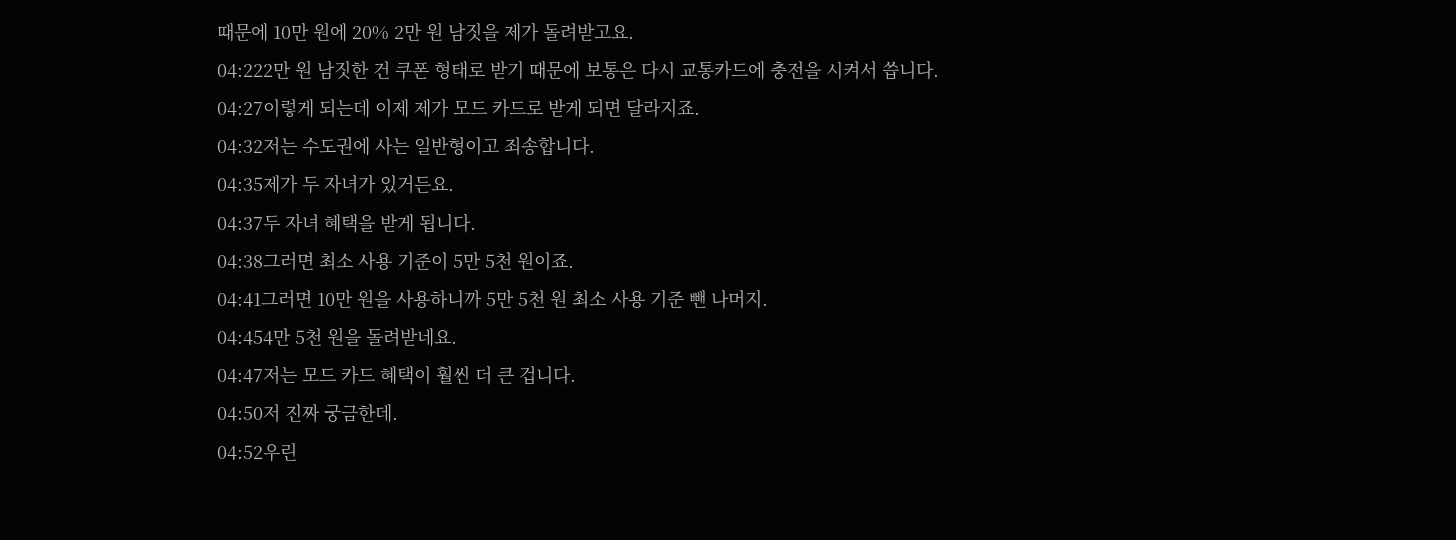때문에 10만 원에 20% 2만 원 남짓을 제가 돌려받고요.
04:222만 원 남짓한 건 쿠폰 형태로 받기 때문에 보통은 다시 교통카드에 충전을 시켜서 씁니다.
04:27이렇게 되는데 이제 제가 모드 카드로 받게 되면 달라지죠.
04:32저는 수도권에 사는 일반형이고 죄송합니다.
04:35제가 두 자녀가 있거든요.
04:37두 자녀 혜택을 받게 됩니다.
04:38그러면 최소 사용 기준이 5만 5천 원이죠.
04:41그러면 10만 원을 사용하니까 5만 5천 원 최소 사용 기준 뺀 나머지.
04:454만 5천 원을 돌려받네요.
04:47저는 모드 카드 혜택이 훨씬 더 큰 겁니다.
04:50저 진짜 궁금한데.
04:52우린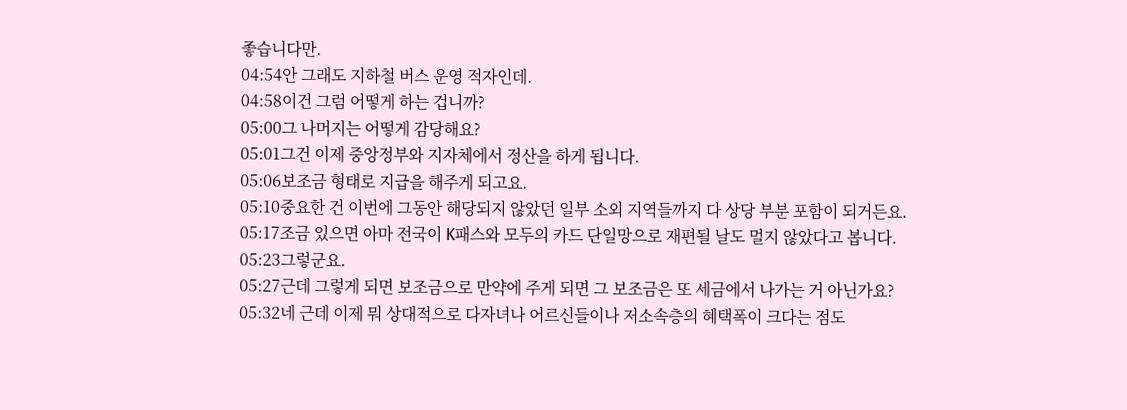좋습니다만.
04:54안 그래도 지하철 버스 운영 적자인데.
04:58이건 그럼 어떻게 하는 겁니까?
05:00그 나머지는 어떻게 감당해요?
05:01그건 이제 중앙정부와 지자체에서 정산을 하게 됩니다.
05:06보조금 형태로 지급을 해주게 되고요.
05:10중요한 건 이번에 그동안 해당되지 않았던 일부 소외 지역들까지 다 상당 부분 포함이 되거든요.
05:17조금 있으면 아마 전국이 K패스와 모두의 카드 단일망으로 재편될 날도 멀지 않았다고 봅니다.
05:23그렇군요.
05:27근데 그렇게 되면 보조금으로 만약에 주게 되면 그 보조금은 또 세금에서 나가는 거 아닌가요?
05:32네 근데 이제 뭐 상대적으로 다자녀나 어르신들이나 저소속층의 혜택폭이 크다는 점도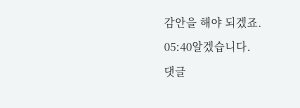감안을 해야 되겠죠.
05:40알겠습니다.
댓글